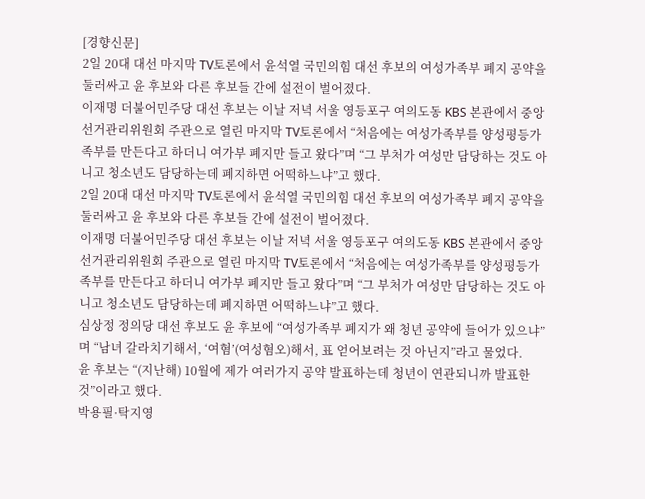[경향신문]
2일 20대 대선 마지막 TV토론에서 윤석열 국민의힘 대선 후보의 여성가족부 폐지 공약을 둘러싸고 윤 후보와 다른 후보들 간에 설전이 벌어졌다.
이재명 더불어민주당 대선 후보는 이날 저녁 서울 영등포구 여의도동 KBS 본관에서 중앙선거관리위원회 주관으로 열린 마지막 TV토론에서 “처음에는 여성가족부를 양성평등가족부를 만든다고 하더니 여가부 폐지만 들고 왔다”며 “그 부처가 여성만 담당하는 것도 아니고 청소년도 담당하는데 폐지하면 어떡하느냐”고 했다.
2일 20대 대선 마지막 TV토론에서 윤석열 국민의힘 대선 후보의 여성가족부 폐지 공약을 둘러싸고 윤 후보와 다른 후보들 간에 설전이 벌어졌다.
이재명 더불어민주당 대선 후보는 이날 저녁 서울 영등포구 여의도동 KBS 본관에서 중앙선거관리위원회 주관으로 열린 마지막 TV토론에서 “처음에는 여성가족부를 양성평등가족부를 만든다고 하더니 여가부 폐지만 들고 왔다”며 “그 부처가 여성만 담당하는 것도 아니고 청소년도 담당하는데 폐지하면 어떡하느냐”고 했다.
심상정 정의당 대선 후보도 윤 후보에 “여성가족부 폐지가 왜 청년 공약에 들어가 있으냐”며 “남녀 갈라치기해서, ‘여혐’(여성혐오)해서, 표 얻어보려는 것 아닌지”라고 물었다.
윤 후보는 “(지난해) 10월에 제가 여러가지 공약 발표하는데 청년이 연관되니까 발표한 것”이라고 했다.
박용필·탁지영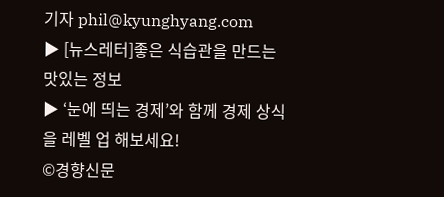기자 phil@kyunghyang.com
▶ [뉴스레터]좋은 식습관을 만드는 맛있는 정보
▶ ‘눈에 띄는 경제’와 함께 경제 상식을 레벨 업 해보세요!
©경향신문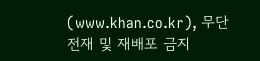(www.khan.co.kr), 무단전재 및 재배포 금지